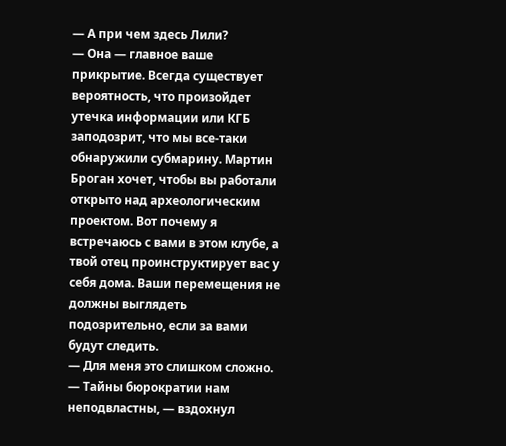— А при чем здесь Лили?
— Она — главное ваше прикрытие. Всегда существует вероятность, что произойдет утечка информации или КГБ заподозрит, что мы все-таки обнаружили субмарину. Мартин Броган хочет, чтобы вы работали открыто над археологическим проектом. Вот почему я встречаюсь с вами в этом клубе, а твой отец проинструктирует вас у себя дома. Ваши перемещения не должны выглядеть подозрительно, если за вами будут следить.
— Для меня это слишком сложно.
— Тайны бюрократии нам неподвластны, — вздохнул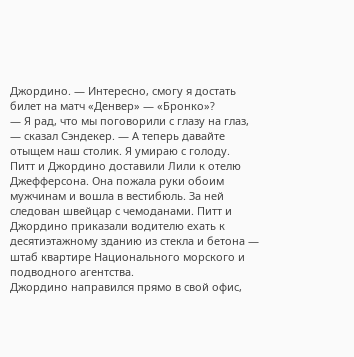Джордино. — Интересно, смогу я достать билет на матч «Денвер» — «Бронко»?
— Я рад, что мы поговорили с глазу на глаз, — сказал Сэндекер. — А теперь давайте отыщем наш столик. Я умираю с голоду.
Питт и Джордино доставили Лили к отелю Джефферсона. Она пожала руки обоим мужчинам и вошла в вестибюль. За ней следован швейцар с чемоданами. Питт и Джордино приказали водителю ехать к десятиэтажному зданию из стекла и бетона — штаб квартире Национального морского и подводного агентства.
Джордино направился прямо в свой офис,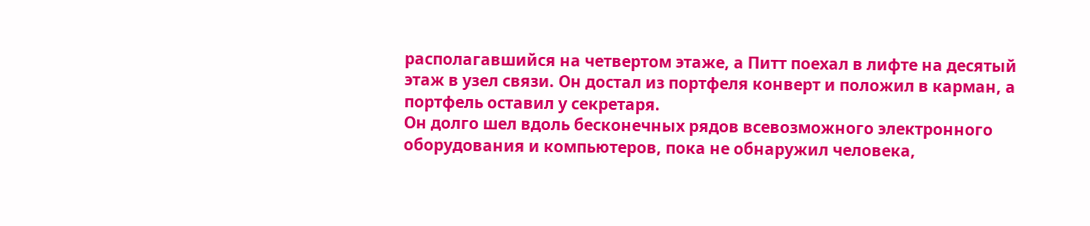располагавшийся на четвертом этаже, а Питт поехал в лифте на десятый этаж в узел связи. Он достал из портфеля конверт и положил в карман, а портфель оставил у секретаря.
Он долго шел вдоль бесконечных рядов всевозможного электронного оборудования и компьютеров, пока не обнаружил человека,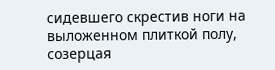сидевшего скрестив ноги на выложенном плиткой полу, созерцая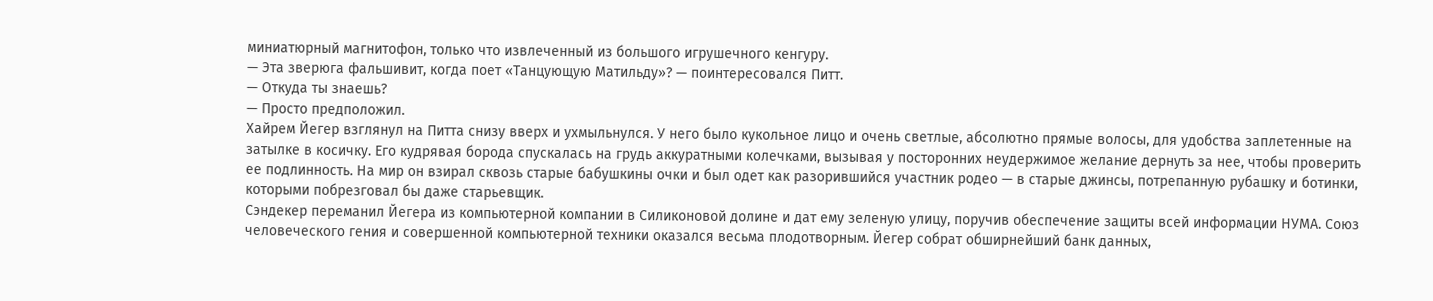миниатюрный магнитофон, только что извлеченный из большого игрушечного кенгуру.
— Эта зверюга фальшивит, когда поет «Танцующую Матильду»? — поинтересовался Питт.
— Откуда ты знаешь?
— Просто предположил.
Хайрем Йегер взглянул на Питта снизу вверх и ухмыльнулся. У него было кукольное лицо и очень светлые, абсолютно прямые волосы, для удобства заплетенные на затылке в косичку. Его кудрявая борода спускалась на грудь аккуратными колечками, вызывая у посторонних неудержимое желание дернуть за нее, чтобы проверить ее подлинность. На мир он взирал сквозь старые бабушкины очки и был одет как разорившийся участник родео — в старые джинсы, потрепанную рубашку и ботинки, которыми побрезговал бы даже старьевщик.
Сэндекер переманил Йегера из компьютерной компании в Силиконовой долине и дат ему зеленую улицу, поручив обеспечение защиты всей информации НУМА. Союз человеческого гения и совершенной компьютерной техники оказался весьма плодотворным. Йегер собрат обширнейший банк данных,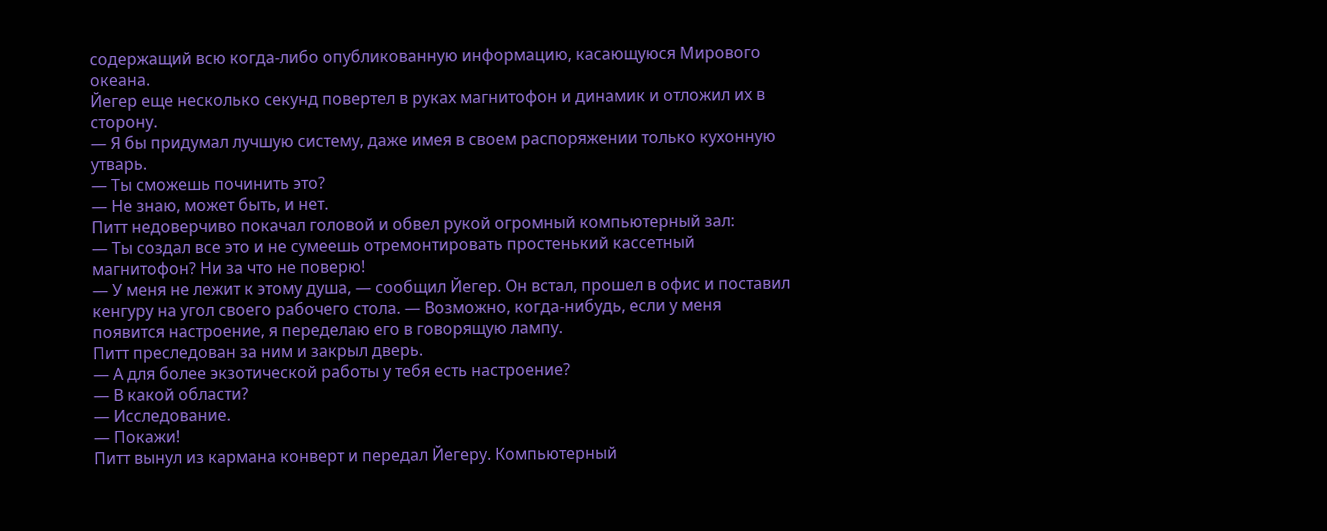содержащий всю когда-либо опубликованную информацию, касающуюся Мирового океана.
Йегер еще несколько секунд повертел в руках магнитофон и динамик и отложил их в сторону.
— Я бы придумал лучшую систему, даже имея в своем распоряжении только кухонную утварь.
— Ты сможешь починить это?
— Не знаю, может быть, и нет.
Питт недоверчиво покачал головой и обвел рукой огромный компьютерный зал:
— Ты создал все это и не сумеешь отремонтировать простенький кассетный магнитофон? Ни за что не поверю!
— У меня не лежит к этому душа, — сообщил Йегер. Он встал, прошел в офис и поставил кенгуру на угол своего рабочего стола. — Возможно, когда-нибудь, если у меня появится настроение, я переделаю его в говорящую лампу.
Питт преследован за ним и закрыл дверь.
— А для более экзотической работы у тебя есть настроение?
— В какой области?
— Исследование.
— Покажи!
Питт вынул из кармана конверт и передал Йегеру. Компьютерный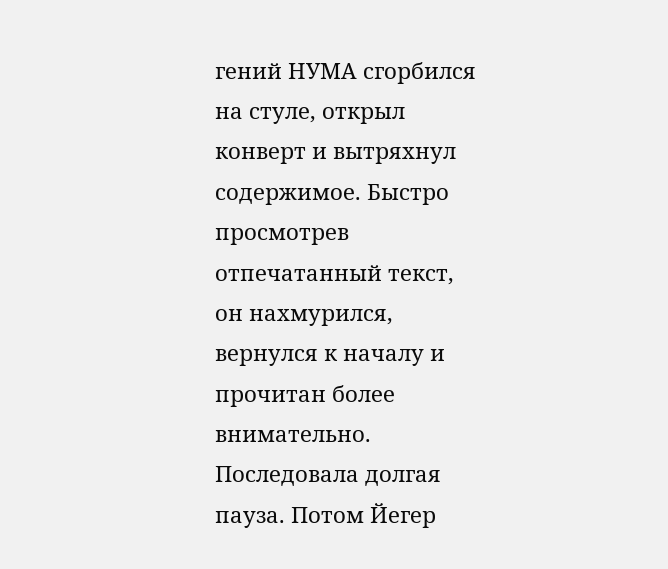гений НУМА сгорбился на стуле, открыл конверт и вытряхнул содержимое. Быстро просмотрев отпечатанный текст, он нахмурился, вернулся к началу и прочитан более внимательно. Последовала долгая пауза. Потом Йегер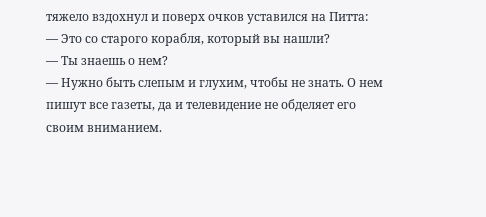тяжело вздохнул и поверх очков уставился на Питта:
— Это со старого корабля, который вы нашли?
— Ты знаешь о нем?
— Нужно быть слепым и глухим, чтобы не знать. О нем пишут все газеты, да и телевидение не обделяет его своим вниманием.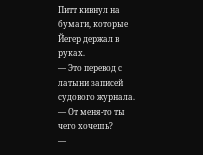Питт кивнул на бумаги, которые Йегер держал в руках.
— Это перевод с латыни записей судового журнала.
— От меня-то ты чего хочешь?
—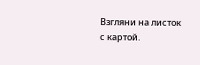Взгляни на листок с картой.